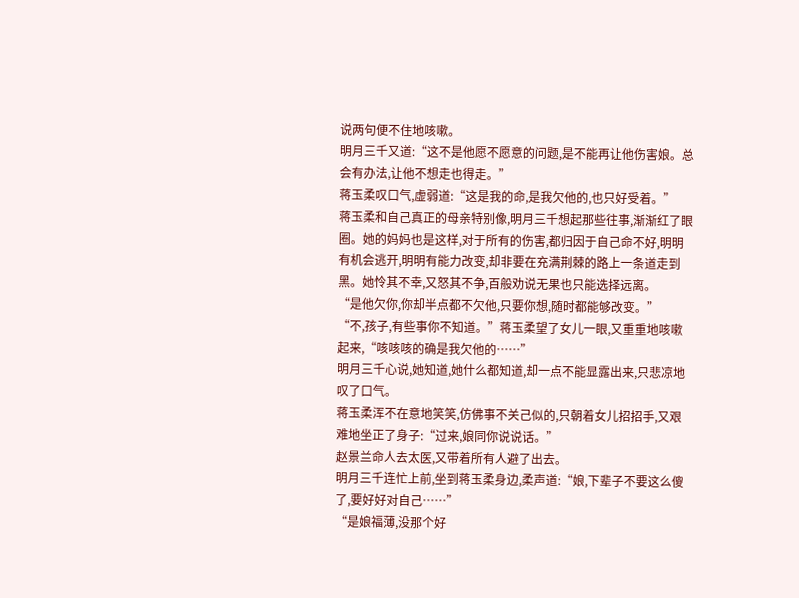说两句便不住地咳嗽。
明月三千又道:“这不是他愿不愿意的问题,是不能再让他伤害娘。总会有办法,让他不想走也得走。”
蒋玉柔叹口气,虚弱道:“这是我的命,是我欠他的,也只好受着。”
蒋玉柔和自己真正的母亲特别像,明月三千想起那些往事,渐渐红了眼圈。她的妈妈也是这样,对于所有的伤害,都归因于自己命不好,明明有机会逃开,明明有能力改变,却非要在充满荆棘的路上一条道走到黑。她怜其不幸,又怒其不争,百般劝说无果也只能选择远离。
“是他欠你,你却半点都不欠他,只要你想,随时都能够改变。”
“不,孩子,有些事你不知道。”蒋玉柔望了女儿一眼,又重重地咳嗽起来,“咳咳咳的确是我欠他的……”
明月三千心说,她知道,她什么都知道,却一点不能显露出来,只悲凉地叹了口气。
蒋玉柔浑不在意地笑笑,仿佛事不关己似的,只朝着女儿招招手,又艰难地坐正了身子:“过来,娘同你说说话。”
赵景兰命人去太医,又带着所有人避了出去。
明月三千连忙上前,坐到蒋玉柔身边,柔声道:“娘,下辈子不要这么傻了,要好好对自己……”
“是娘福薄,没那个好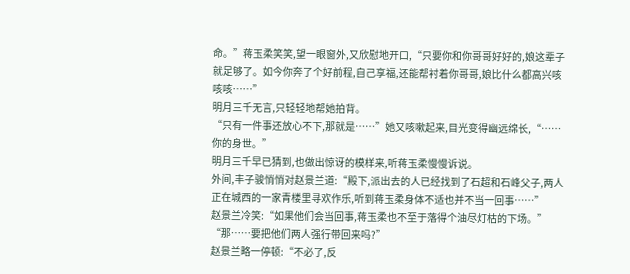命。”蒋玉柔笑笑,望一眼窗外,又欣慰地开口,“只要你和你哥哥好好的,娘这辈子就足够了。如今你奔了个好前程,自己享福,还能帮衬着你哥哥,娘比什么都高兴咳咳咳……”
明月三千无言,只轻轻地帮她拍背。
“只有一件事还放心不下,那就是……”她又咳嗽起来,目光变得幽远绵长,“……你的身世。”
明月三千早已猜到,也做出惊讶的模样来,听蒋玉柔慢慢诉说。
外间,丰子骏悄悄对赵景兰道:“殿下,派出去的人已经找到了石超和石峰父子,两人正在城西的一家青楼里寻欢作乐,听到蒋玉柔身体不适也并不当一回事……”
赵景兰冷笑:“如果他们会当回事,蒋玉柔也不至于落得个油尽灯枯的下场。”
“那……要把他们两人强行带回来吗?”
赵景兰略一停顿:“不必了,反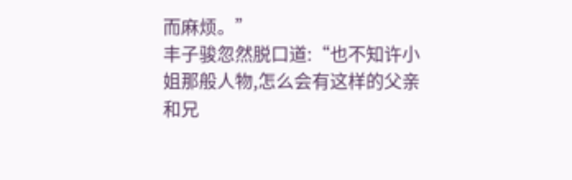而麻烦。”
丰子骏忽然脱口道:“也不知许小姐那般人物,怎么会有这样的父亲和兄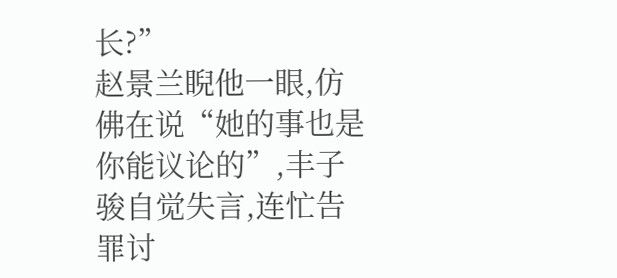长?”
赵景兰睨他一眼,仿佛在说“她的事也是你能议论的”,丰子骏自觉失言,连忙告罪讨